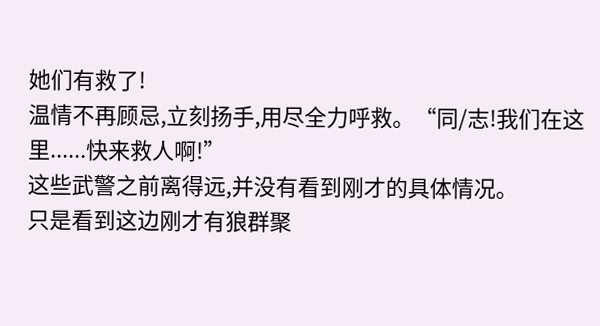她们有救了!
温情不再顾忌,立刻扬手,用尽全力呼救。“同/志!我们在这里......快来救人啊!”
这些武警之前离得远,并没有看到刚才的具体情况。
只是看到这边刚才有狼群聚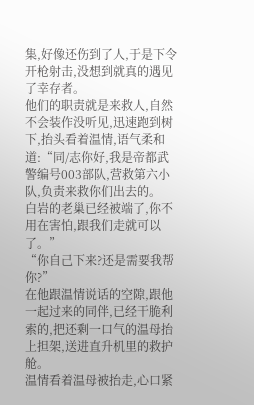集,好像还伤到了人,于是下令开枪射击,没想到就真的遇见了幸存者。
他们的职责就是来救人,自然不会装作没听见,迅速跑到树下,抬头看着温情,语气柔和道:“同/志你好,我是帝都武警编号003部队,营救第六小队,负责来救你们出去的。
白岩的老巢已经被端了,你不用在害怕,跟我们走就可以了。”
“你自己下来?还是需要我帮你?”
在他跟温情说话的空隙,跟他一起过来的同伴,已经干脆利索的,把还剩一口气的温母抬上担架,送进直升机里的救护舱。
温情看着温母被抬走,心口紧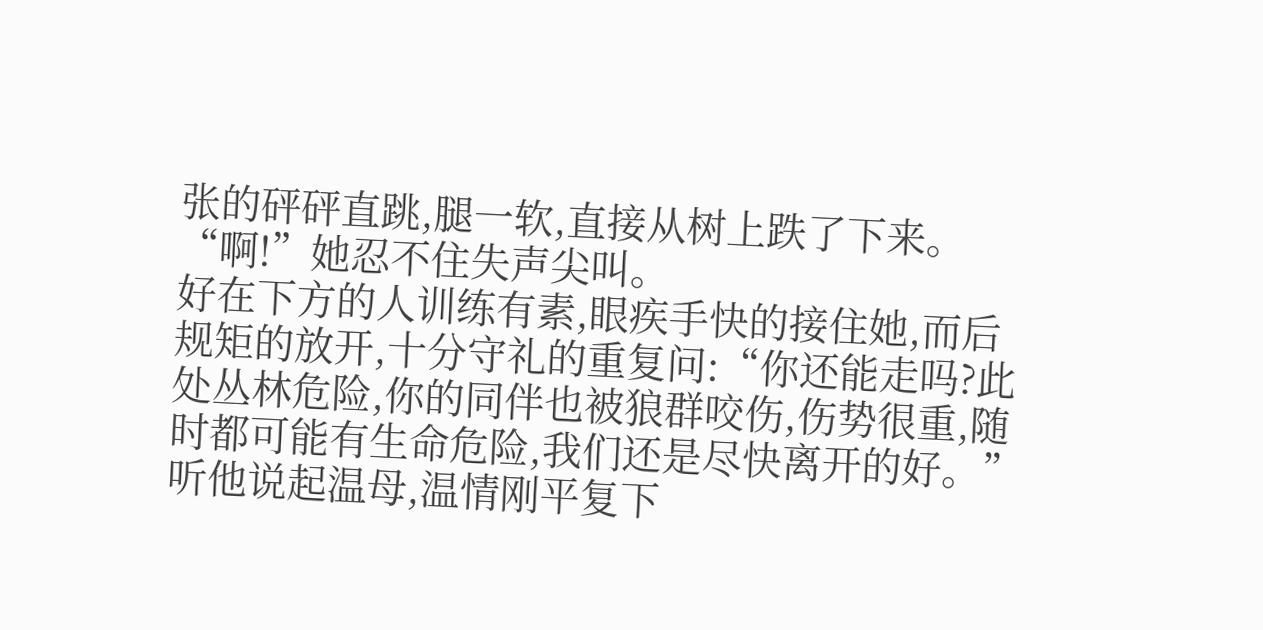张的砰砰直跳,腿一软,直接从树上跌了下来。
“啊!”她忍不住失声尖叫。
好在下方的人训练有素,眼疾手快的接住她,而后规矩的放开,十分守礼的重复问:“你还能走吗?此处丛林危险,你的同伴也被狼群咬伤,伤势很重,随时都可能有生命危险,我们还是尽快离开的好。”
听他说起温母,温情刚平复下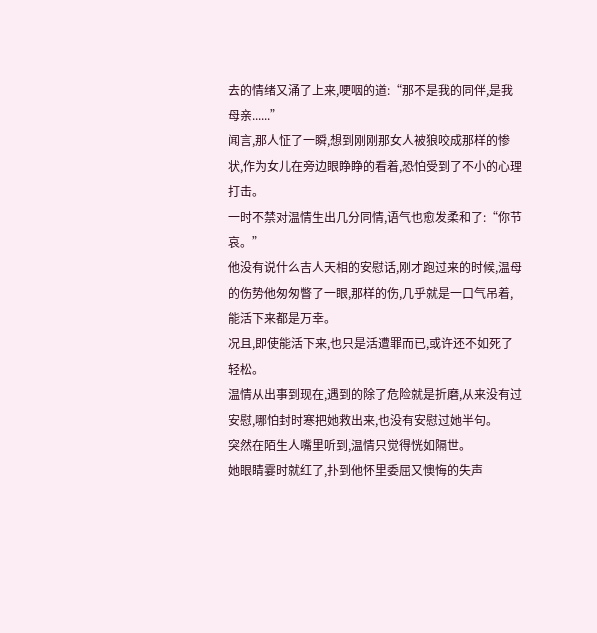去的情绪又涌了上来,哽咽的道:“那不是我的同伴,是我母亲......”
闻言,那人怔了一瞬,想到刚刚那女人被狼咬成那样的惨状,作为女儿在旁边眼睁睁的看着,恐怕受到了不小的心理打击。
一时不禁对温情生出几分同情,语气也愈发柔和了:“你节哀。”
他没有说什么吉人天相的安慰话,刚才跑过来的时候,温母的伤势他匆匆瞥了一眼,那样的伤,几乎就是一口气吊着,能活下来都是万幸。
况且,即使能活下来,也只是活遭罪而已,或许还不如死了轻松。
温情从出事到现在,遇到的除了危险就是折磨,从来没有过安慰,哪怕封时寒把她救出来,也没有安慰过她半句。
突然在陌生人嘴里听到,温情只觉得恍如隔世。
她眼睛霎时就红了,扑到他怀里委屈又懊悔的失声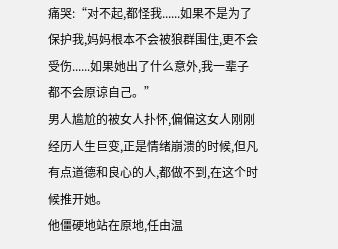痛哭:“对不起,都怪我......如果不是为了保护我,妈妈根本不会被狼群围住,更不会受伤......如果她出了什么意外,我一辈子都不会原谅自己。”
男人尴尬的被女人扑怀,偏偏这女人刚刚经历人生巨变,正是情绪崩溃的时候,但凡有点道德和良心的人,都做不到,在这个时候推开她。
他僵硬地站在原地,任由温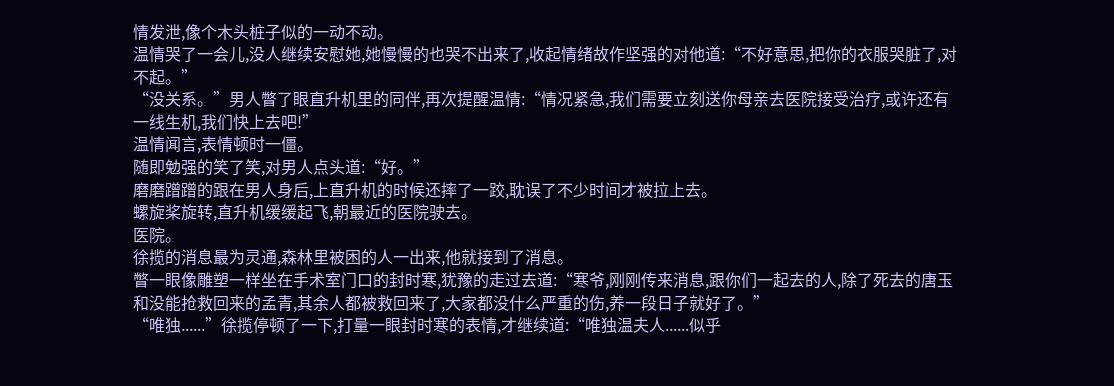情发泄,像个木头桩子似的一动不动。
温情哭了一会儿,没人继续安慰她,她慢慢的也哭不出来了,收起情绪故作坚强的对他道:“不好意思,把你的衣服哭脏了,对不起。”
“没关系。”男人瞥了眼直升机里的同伴,再次提醒温情:“情况紧急,我们需要立刻送你母亲去医院接受治疗,或许还有一线生机,我们快上去吧!”
温情闻言,表情顿时一僵。
随即勉强的笑了笑,对男人点头道:“好。”
磨磨蹭蹭的跟在男人身后,上直升机的时候还摔了一跤,耽误了不少时间才被拉上去。
螺旋桨旋转,直升机缓缓起飞,朝最近的医院驶去。
医院。
徐揽的消息最为灵通,森林里被困的人一出来,他就接到了消息。
瞥一眼像雕塑一样坐在手术室门口的封时寒,犹豫的走过去道:“寒爷,刚刚传来消息,跟你们一起去的人,除了死去的唐玉和没能抢救回来的孟青,其余人都被救回来了,大家都没什么严重的伤,养一段日子就好了。”
“唯独......”徐揽停顿了一下,打量一眼封时寒的表情,才继续道:“唯独温夫人......似乎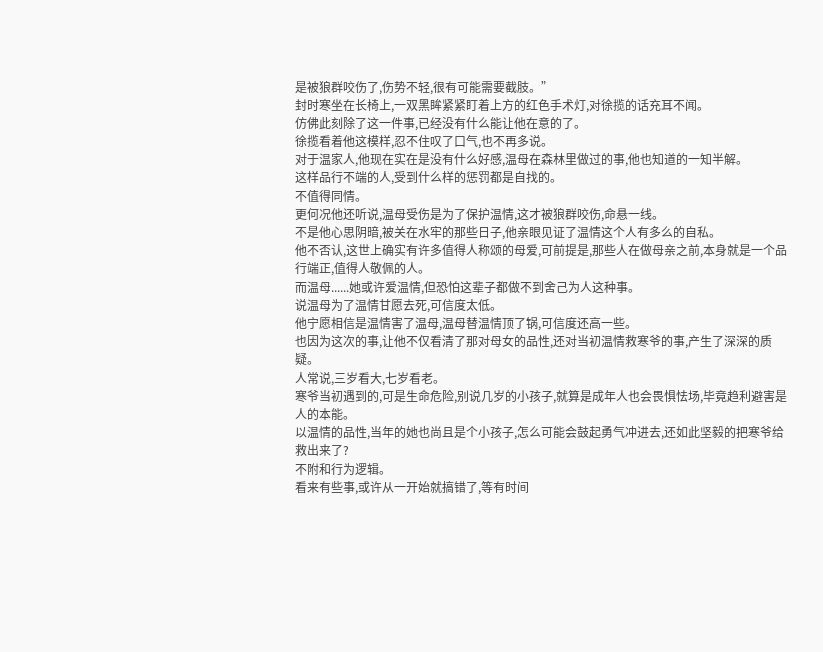是被狼群咬伤了,伤势不轻,很有可能需要截肢。”
封时寒坐在长椅上,一双黑眸紧紧盯着上方的红色手术灯,对徐揽的话充耳不闻。
仿佛此刻除了这一件事,已经没有什么能让他在意的了。
徐揽看着他这模样,忍不住叹了口气,也不再多说。
对于温家人,他现在实在是没有什么好感,温母在森林里做过的事,他也知道的一知半解。
这样品行不端的人,受到什么样的惩罚都是自找的。
不值得同情。
更何况他还听说,温母受伤是为了保护温情,这才被狼群咬伤,命悬一线。
不是他心思阴暗,被关在水牢的那些日子,他亲眼见证了温情这个人有多么的自私。
他不否认,这世上确实有许多值得人称颂的母爱,可前提是,那些人在做母亲之前,本身就是一个品行端正,值得人敬佩的人。
而温母......她或许爱温情,但恐怕这辈子都做不到舍己为人这种事。
说温母为了温情甘愿去死,可信度太低。
他宁愿相信是温情害了温母,温母替温情顶了锅,可信度还高一些。
也因为这次的事,让他不仅看清了那对母女的品性,还对当初温情救寒爷的事,产生了深深的质疑。
人常说,三岁看大,七岁看老。
寒爷当初遇到的,可是生命危险,别说几岁的小孩子,就算是成年人也会畏惧怯场,毕竟趋利避害是人的本能。
以温情的品性,当年的她也尚且是个小孩子,怎么可能会鼓起勇气冲进去,还如此坚毅的把寒爷给救出来了?
不附和行为逻辑。
看来有些事,或许从一开始就搞错了,等有时间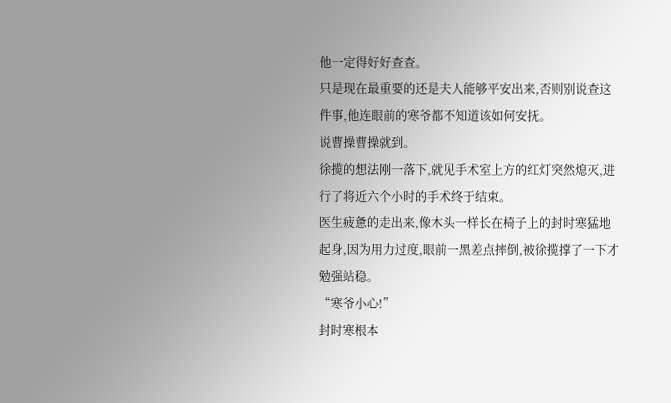他一定得好好查查。
只是现在最重要的还是夫人能够平安出来,否则别说查这件事,他连眼前的寒爷都不知道该如何安抚。
说曹操曹操就到。
徐揽的想法刚一落下,就见手术室上方的红灯突然熄灭,进行了将近六个小时的手术终于结束。
医生疲惫的走出来,像木头一样长在椅子上的封时寒猛地起身,因为用力过度,眼前一黑差点摔倒,被徐揽撑了一下才勉强站稳。
“寒爷小心!”
封时寒根本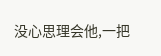没心思理会他,一把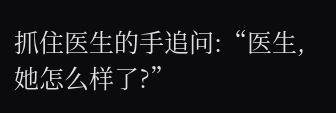抓住医生的手追问:“医生,她怎么样了?”